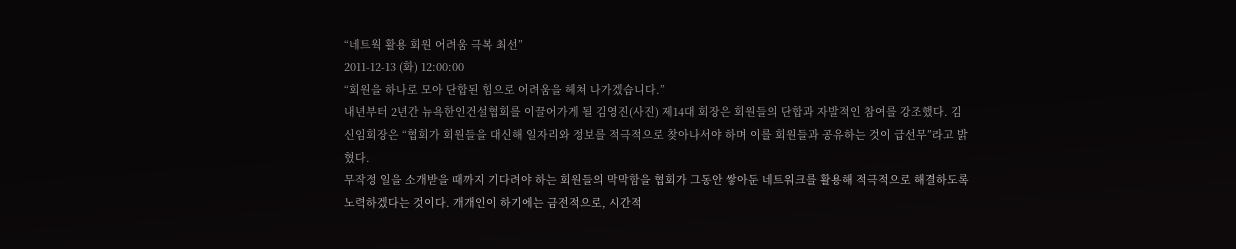“네트웍 활용 회원 어려움 극복 최선”
2011-12-13 (화) 12:00:00
“회원을 하나로 모아 단합된 힘으로 어려움을 헤쳐 나가겠습니다.”
내년부터 2년간 뉴욕한인건설협회를 이끌어가게 될 김영진(사진) 제14대 회장은 회원들의 단합과 자발적인 참여를 강조했다. 김 신임회장은 “협회가 회원들을 대신해 일자리와 정보를 적극적으로 찾아나서야 하며 이를 회원들과 공유하는 것이 급선무”라고 밝혔다.
무작정 일을 소개받을 때까지 기다려야 하는 회원들의 막막함을 협회가 그동안 쌓아둔 네트워크를 활용해 적극적으로 해결하도록 노력하겠다는 것이다. 개개인이 하기에는 금전적으로, 시간적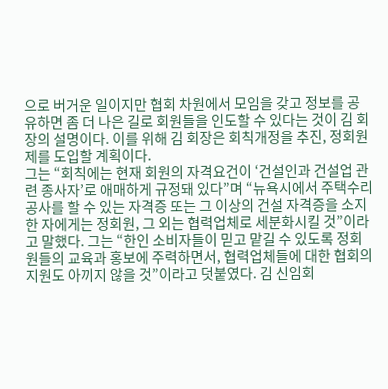으로 버거운 일이지만 협회 차원에서 모임을 갖고 정보를 공유하면 좀 더 나은 길로 회원들을 인도할 수 있다는 것이 김 회장의 설명이다. 이를 위해 김 회장은 회칙개정을 추진, 정회원제를 도입할 계획이다.
그는 “회칙에는 현재 회원의 자격요건이 ‘건설인과 건설업 관련 종사자’로 애매하게 규정돼 있다”며 “뉴욕시에서 주택수리공사를 할 수 있는 자격증 또는 그 이상의 건설 자격증을 소지한 자에게는 정회원, 그 외는 협력업체로 세분화시킬 것”이라고 말했다. 그는 “한인 소비자들이 믿고 맡길 수 있도록 정회원들의 교육과 홍보에 주력하면서, 협력업체들에 대한 협회의 지원도 아끼지 않을 것”이라고 덧붙였다. 김 신임회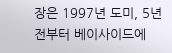장은 1997년 도미, 5년전부터 베이사이드에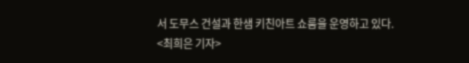서 도무스 건설과 한샘 키친아트 쇼룸을 운영하고 있다.
<최희은 기자>